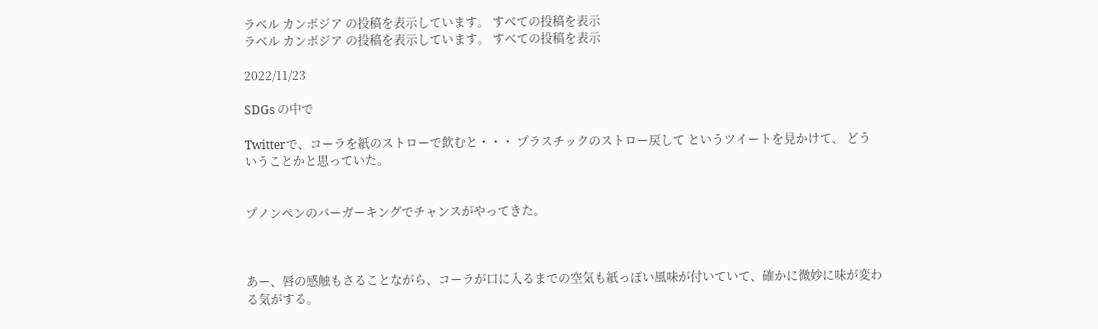ラベル カンボジア の投稿を表示しています。 すべての投稿を表示
ラベル カンボジア の投稿を表示しています。 すべての投稿を表示

2022/11/23

SDGs の中で

Twitterで、コーラを紙のストローで飲むと・・・ プラスチックのストロー戻して というツイートを見かけて、 どういうことかと思っていた。


プノンペンのバーガーキングでチャンスがやってきた。



あー、唇の感触もさることながら、コーラが口に入るまでの空気も紙っぽい風味が付いていて、確かに微妙に味が変わる気がする。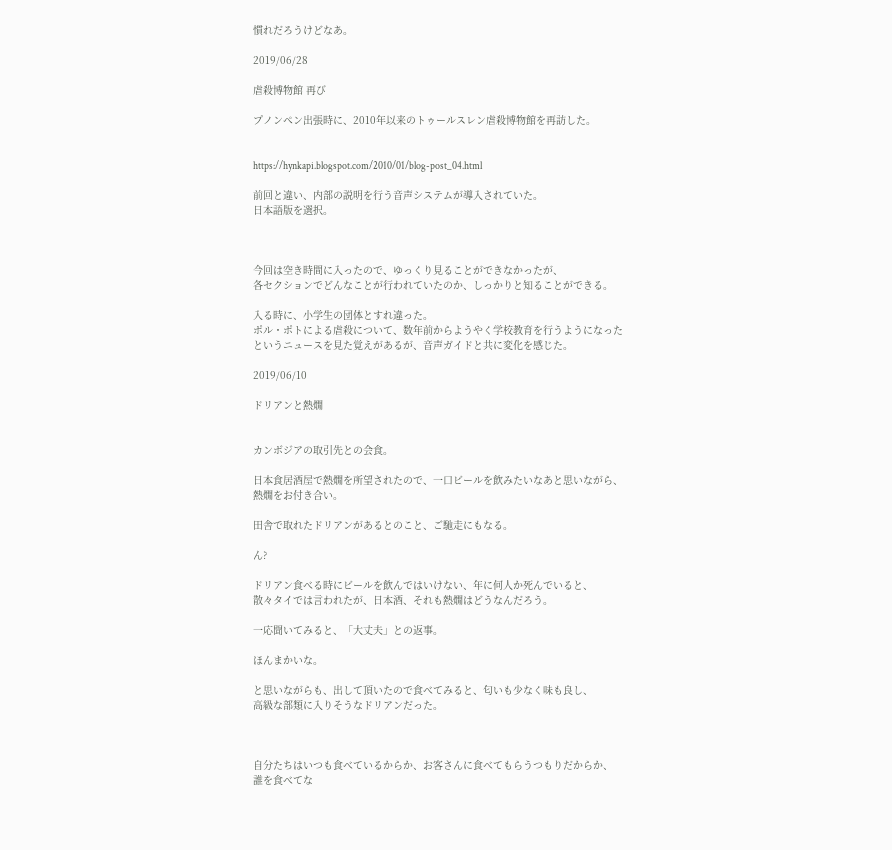慣れだろうけどなあ。

2019/06/28

虐殺博物館 再び

プノンペン出張時に、2010年以来のトゥールスレン虐殺博物館を再訪した。


https://hynkapi.blogspot.com/2010/01/blog-post_04.html

前回と違い、内部の説明を行う音声システムが導入されていた。
日本語版を選択。



今回は空き時間に入ったので、ゆっくり見ることができなかったが、
各セクションでどんなことが行われていたのか、しっかりと知ることができる。

入る時に、小学生の団体とすれ違った。
ポル・ポトによる虐殺について、数年前からようやく学校教育を行うようになった
というニュースを見た覚えがあるが、音声ガイドと共に変化を感じた。

2019/06/10

ドリアンと熱燗


カンボジアの取引先との会食。

日本食居酒屋で熱燗を所望されたので、一口ビールを飲みたいなあと思いながら、
熱燗をお付き合い。

田舎で取れたドリアンがあるとのこと、ご馳走にもなる。

ん?

ドリアン食べる時にビールを飲んではいけない、年に何人か死んでいると、
散々タイでは言われたが、日本酒、それも熱燗はどうなんだろう。

一応聞いてみると、「大丈夫」との返事。

ほんまかいな。

と思いながらも、出して頂いたので食べてみると、匂いも少なく味も良し、
高級な部類に入りそうなドリアンだった。



自分たちはいつも食べているからか、お客さんに食べてもらうつもりだからか、
誰を食べてな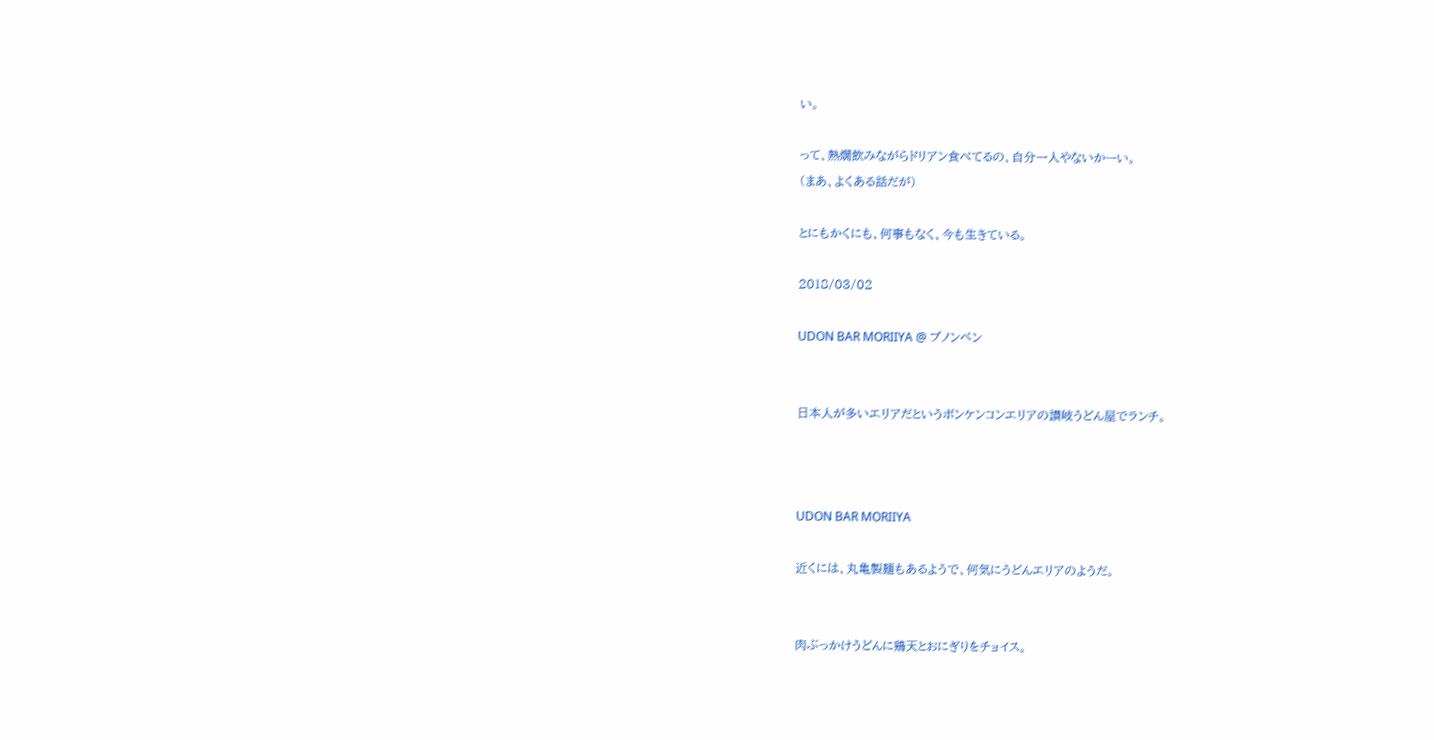い。

って、熱燗飲みながらドリアン食べてるの、自分一人やないかーい。
(まあ、よくある話だが)

とにもかくにも、何事もなく、今も生きている。

2018/03/02

UDON BAR MORIIYA @ プノンペン


日本人が多いエリアだというボンケンコンエリアの讃岐うどん屋でランチ。



UDON BAR MORIIYA

近くには、丸亀製麺もあるようで、何気にうどんエリアのようだ。


肉ぶっかけうどんに鶏天とおにぎりをチョイス。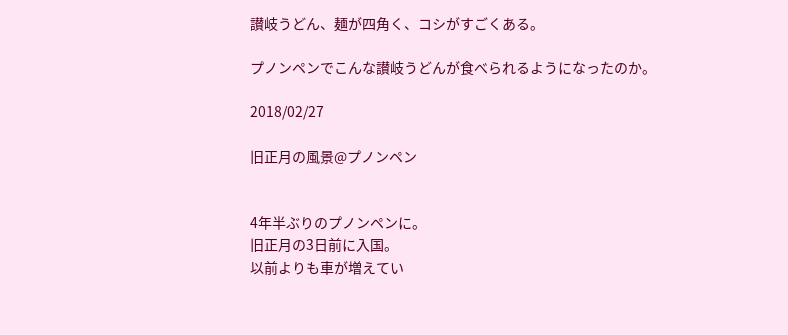讃岐うどん、麺が四角く、コシがすごくある。

プノンペンでこんな讃岐うどんが食べられるようになったのか。

2018/02/27

旧正月の風景@プノンペン


4年半ぶりのプノンペンに。
旧正月の3日前に入国。
以前よりも車が増えてい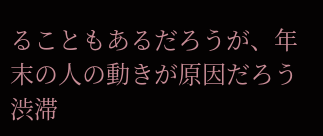ることもあるだろうが、年末の人の動きが原因だろう
渋滞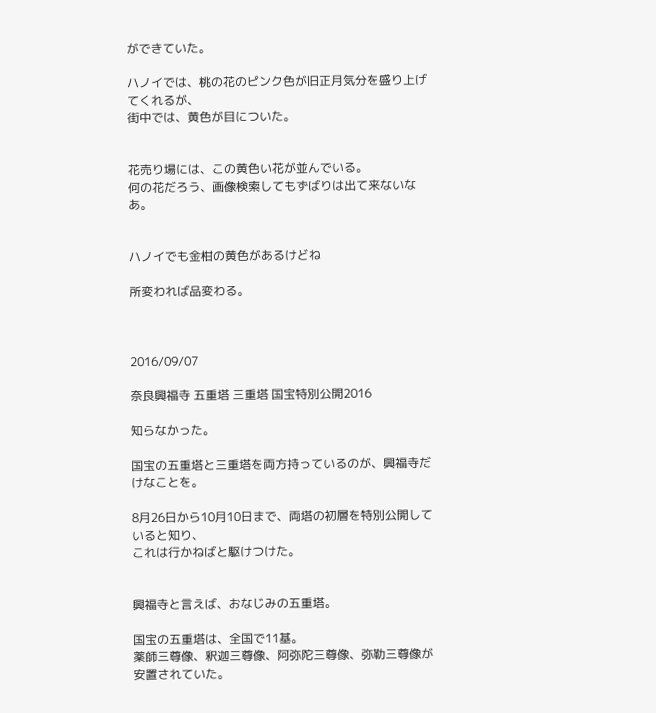ができていた。

ハノイでは、桃の花のピンク色が旧正月気分を盛り上げてくれるが、
街中では、黄色が目についた。


花売り場には、この黄色い花が並んでいる。
何の花だろう、画像検索してもずばりは出て来ないなあ。


ハノイでも金柑の黄色があるけどね

所変われば品変わる。



2016/09/07

奈良興福寺 五重塔 三重塔 国宝特別公開2016

知らなかった。

国宝の五重塔と三重塔を両方持っているのが、興福寺だけなことを。

8月26日から10月10日まで、両塔の初層を特別公開していると知り、
これは行かねばと駆けつけた。


興福寺と言えば、おなじみの五重塔。

国宝の五重塔は、全国で11基。
薬師三尊像、釈迦三尊像、阿弥陀三尊像、弥勒三尊像が安置されていた。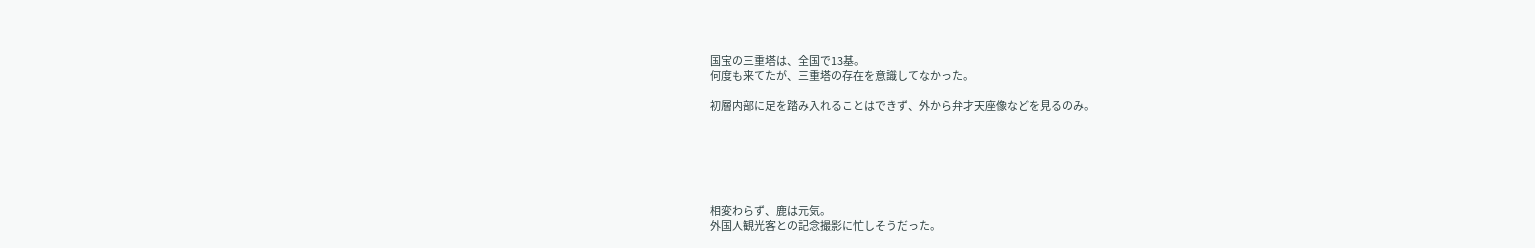国宝の三重塔は、全国で13基。
何度も来てたが、三重塔の存在を意識してなかった。

初層内部に足を踏み入れることはできず、外から弁才天座像などを見るのみ。






相変わらず、鹿は元気。
外国人観光客との記念撮影に忙しそうだった。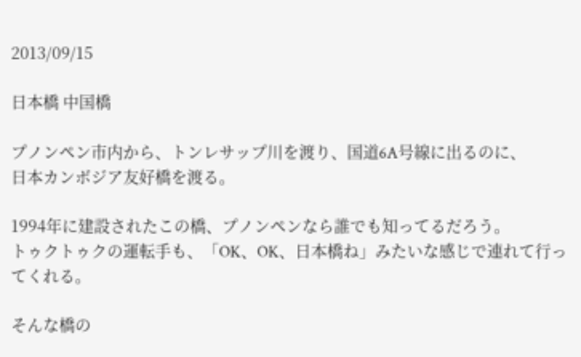2013/09/15

日本橋 中国橋

プノンペン市内から、トンレサップ川を渡り、国道6A号線に出るのに、
日本カンボジア友好橋を渡る。

1994年に建設されたこの橋、プノンペンなら誰でも知ってるだろう。
トゥクトゥクの運転手も、「OK、OK、日本橋ね」みたいな感じで連れて行ってくれる。

そんな橋の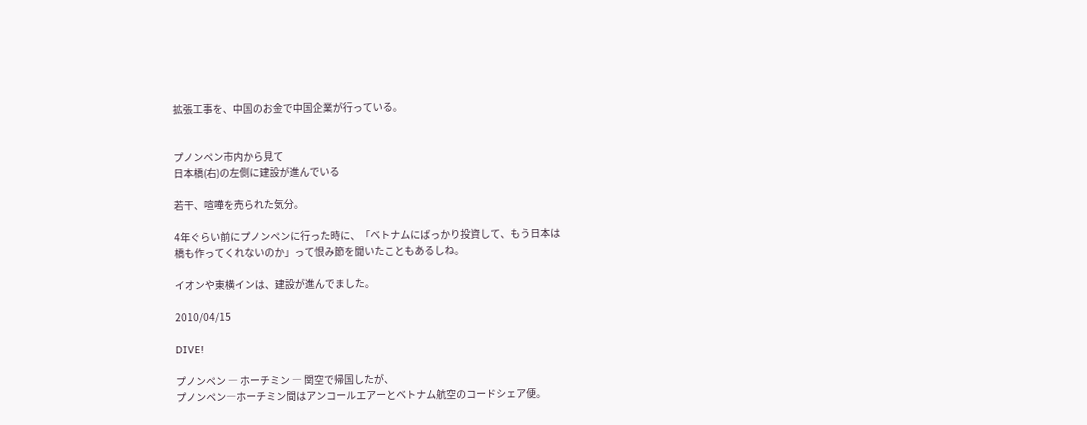拡張工事を、中国のお金で中国企業が行っている。


プノンペン市内から見て
日本橋(右)の左側に建設が進んでいる

若干、喧嘩を売られた気分。

4年ぐらい前にプノンペンに行った時に、「ベトナムにばっかり投資して、もう日本は
橋も作ってくれないのか」って恨み節を聞いたこともあるしね。

イオンや東横インは、建設が進んでました。

2010/04/15

DIVE!

プノンペン ― ホーチミン ― 関空で帰国したが、
プノンペン―ホーチミン間はアンコールエアーとベトナム航空のコードシェア便。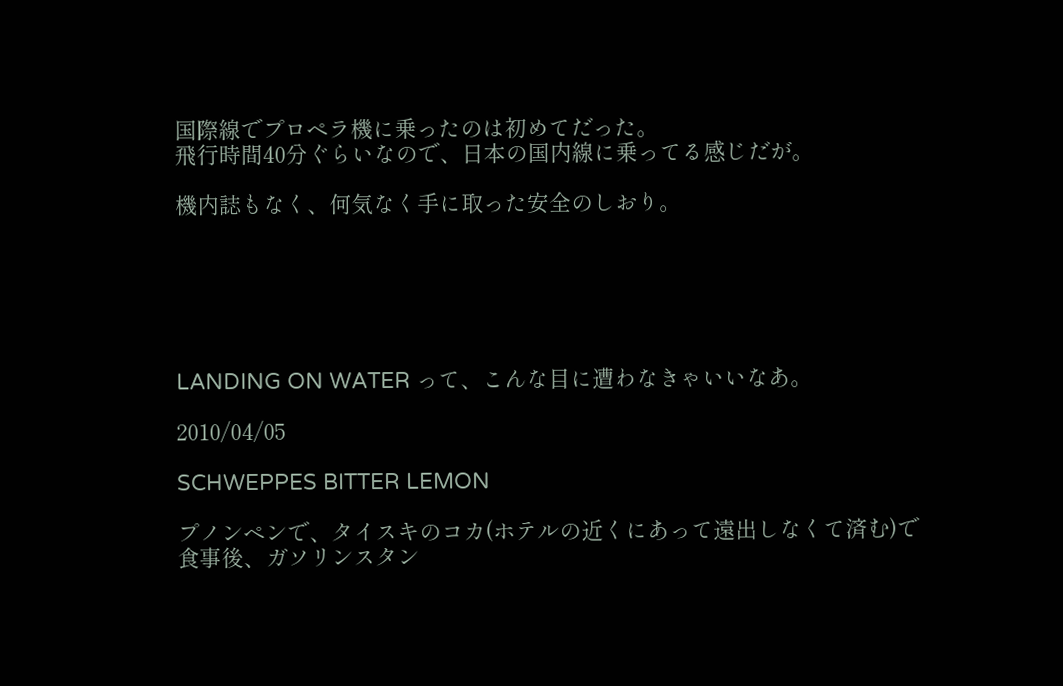国際線でプロペラ機に乗ったのは初めてだった。
飛行時間40分ぐらいなので、日本の国内線に乗ってる感じだが。

機内誌もなく、何気なく手に取った安全のしおり。






LANDING ON WATER って、こんな目に遭わなきゃいいなあ。

2010/04/05

SCHWEPPES BITTER LEMON

プノンペンで、タイスキのコカ(ホテルの近くにあって遠出しなくて済む)で
食事後、ガソリンスタン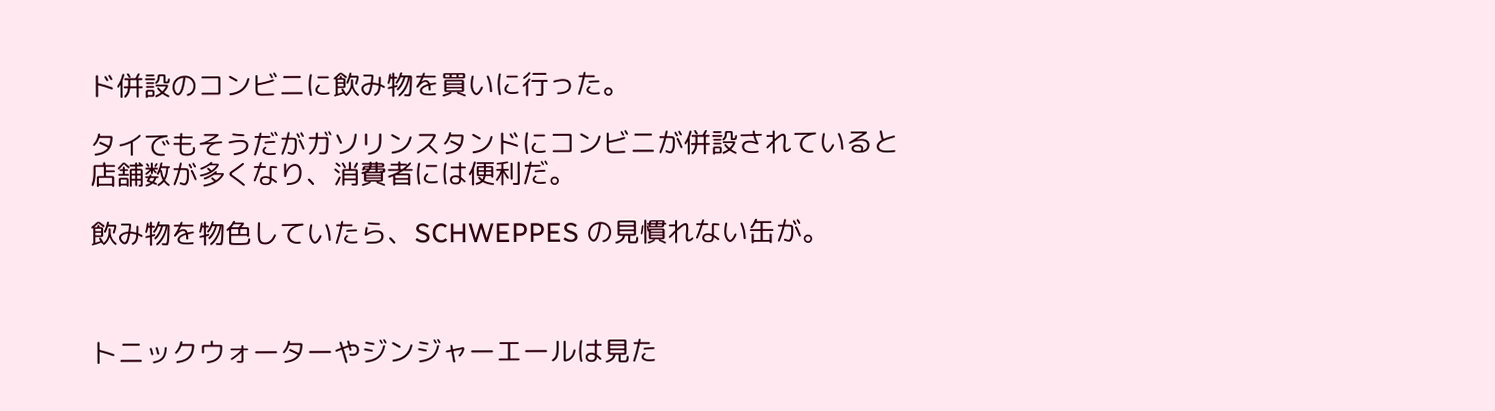ド併設のコンビニに飲み物を買いに行った。

タイでもそうだがガソリンスタンドにコンビニが併設されていると
店舗数が多くなり、消費者には便利だ。

飲み物を物色していたら、SCHWEPPES の見慣れない缶が。



トニックウォーターやジンジャーエールは見た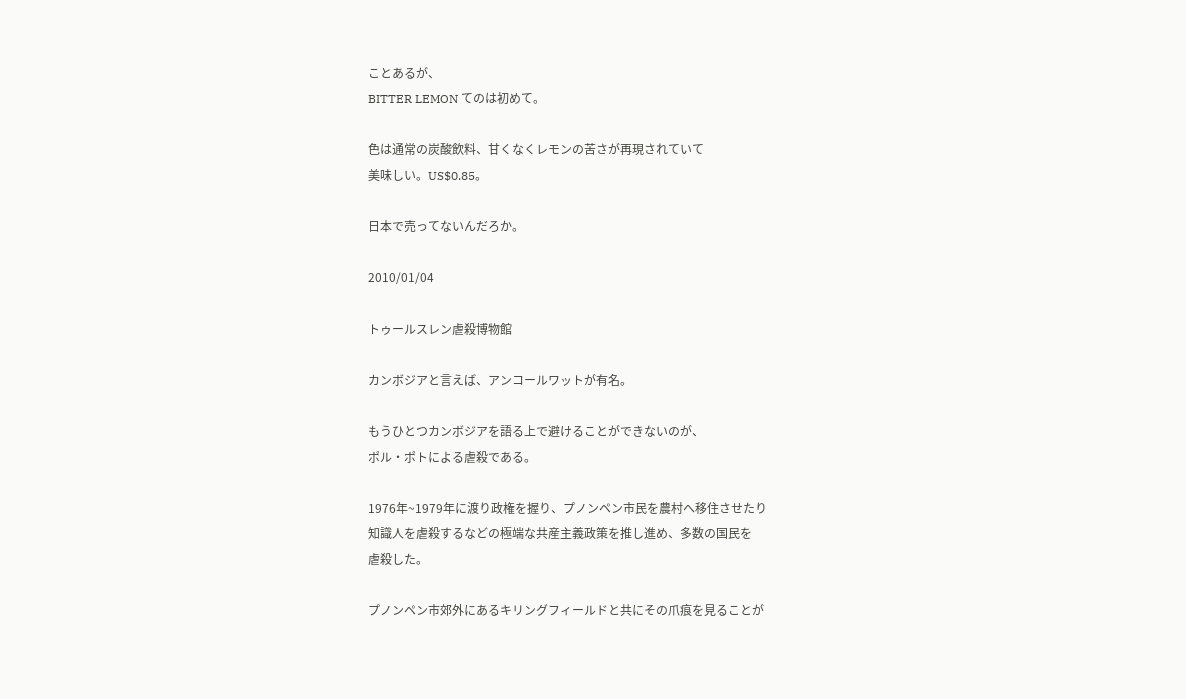ことあるが、
BITTER LEMON てのは初めて。

色は通常の炭酸飲料、甘くなくレモンの苦さが再現されていて
美味しい。US$0.85。

日本で売ってないんだろか。

2010/01/04

トゥールスレン虐殺博物館

カンボジアと言えば、アンコールワットが有名。

もうひとつカンボジアを語る上で避けることができないのが、
ポル・ポトによる虐殺である。

1976年~1979年に渡り政権を握り、プノンペン市民を農村へ移住させたり
知識人を虐殺するなどの極端な共産主義政策を推し進め、多数の国民を
虐殺した。

プノンペン市郊外にあるキリングフィールドと共にその爪痕を見ることが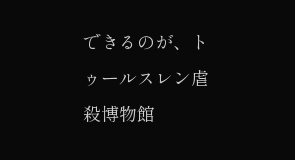できるのが、トゥールスレン虐殺博物館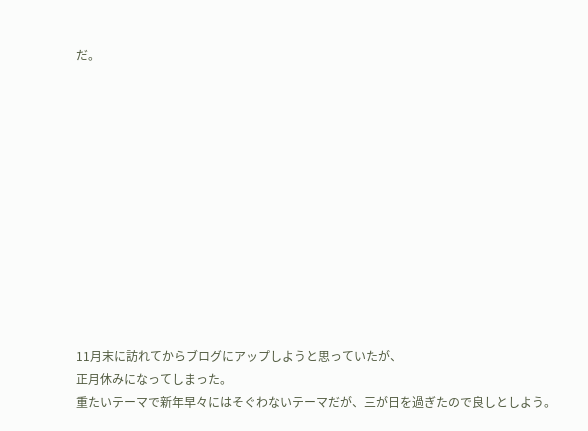だ。












11月末に訪れてからブログにアップしようと思っていたが、
正月休みになってしまった。
重たいテーマで新年早々にはそぐわないテーマだが、三が日を過ぎたので良しとしよう。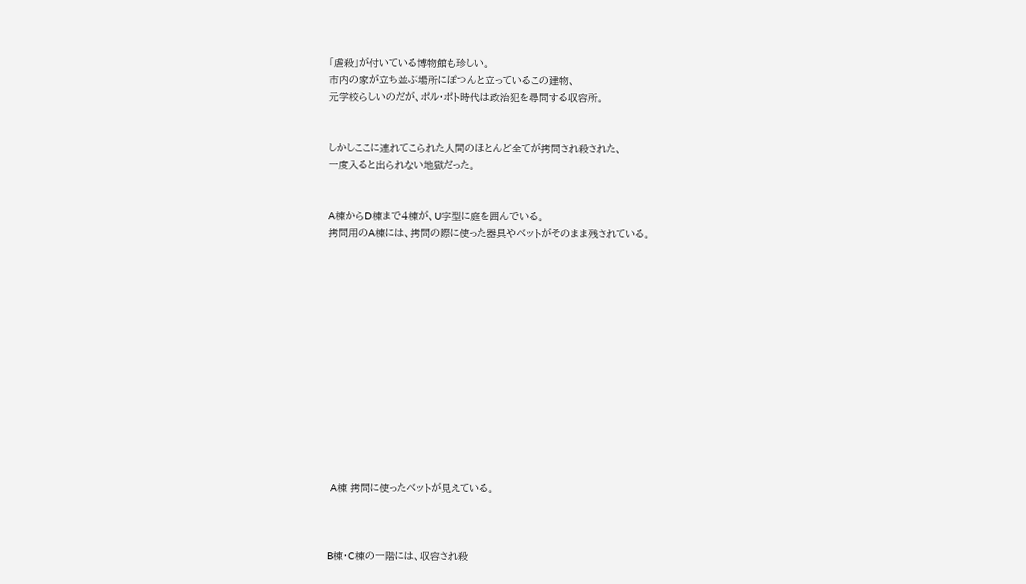「虐殺」が付いている博物館も珍しい。
市内の家が立ち並ぶ場所にぽつんと立っているこの建物、
元学校らしいのだが、ポル・ポト時代は政治犯を尋問する収容所。


しかしここに連れてこられた人間のほとんど全てが拷問され殺された、
一度入ると出られない地獄だった。


A棟からD棟まで4棟が、U字型に庭を囲んでいる。
拷問用のA棟には、拷問の際に使った器具やベットがそのまま残されている。














 A棟 拷問に使ったベットが見えている。



B棟・C棟の一階には、収容され殺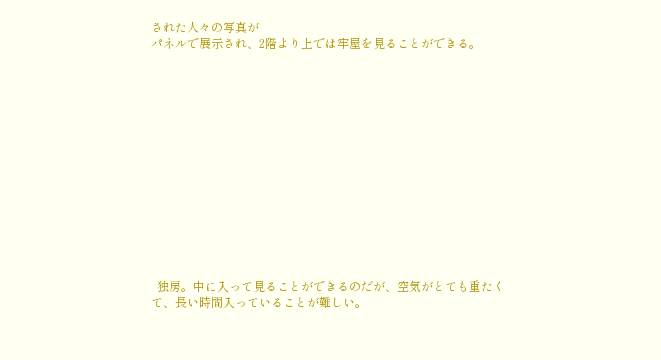された人々の写真が
パネルで展示され、2階より上では牢屋を見ることができる。














  独房。中に入って見ることができるのだが、空気がとても重たくて、長い時間入っていることが難しい。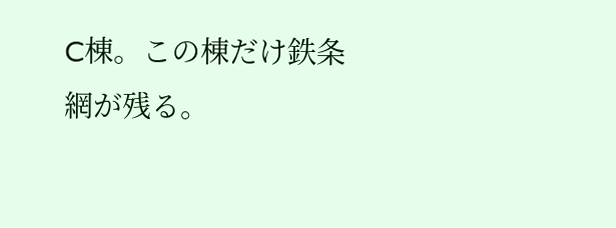C棟。この棟だけ鉄条網が残る。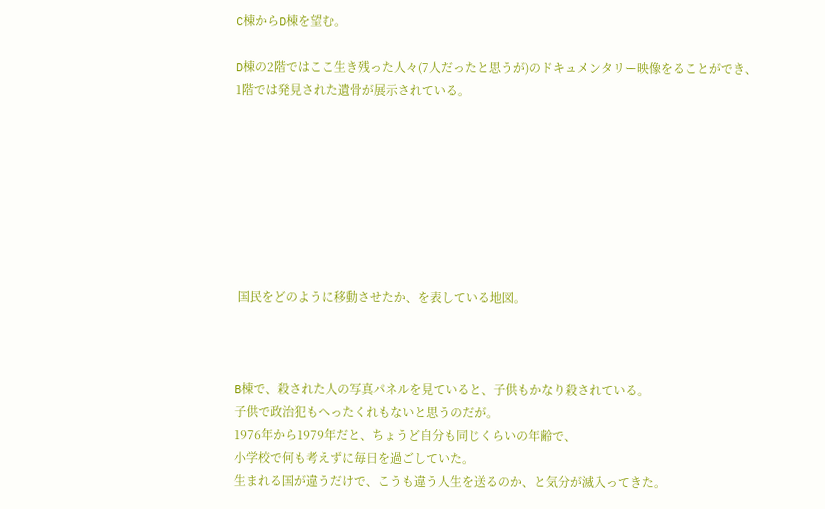C棟からD棟を望む。

D棟の2階ではここ生き残った人々(7人だったと思うが)のドキュメンタリー映像をることができ、
1階では発見された遺骨が展示されている。








 国民をどのように移動させたか、を表している地図。



B棟で、殺された人の写真パネルを見ていると、子供もかなり殺されている。
子供で政治犯もへったくれもないと思うのだが。
1976年から1979年だと、ちょうど自分も同じくらいの年齢で、
小学校で何も考えずに毎日を過ごしていた。
生まれる国が違うだけで、こうも違う人生を送るのか、と気分が滅入ってきた。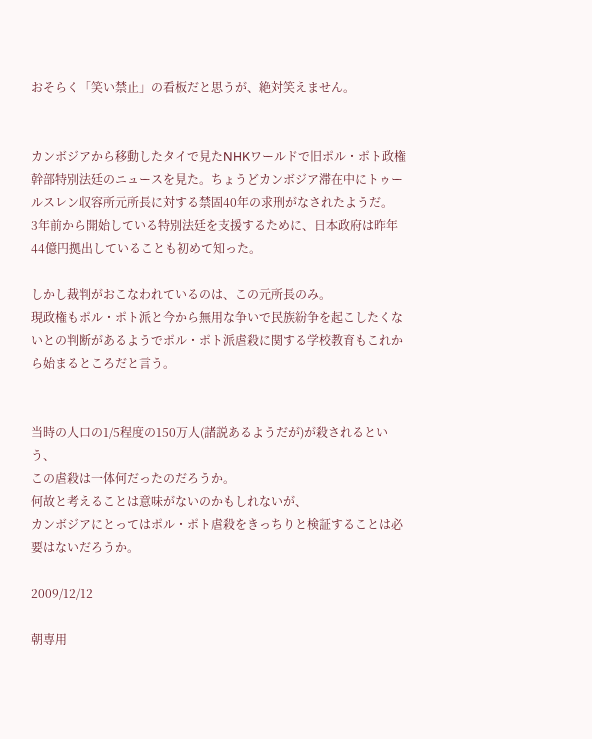おそらく「笑い禁止」の看板だと思うが、絶対笑えません。


カンボジアから移動したタイで見たNHKワールドで旧ポル・ポト政権幹部特別法廷のニュースを見た。ちょうどカンボジア滞在中にトゥールスレン収容所元所長に対する禁固40年の求刑がなされたようだ。
3年前から開始している特別法廷を支援するために、日本政府は昨年44億円拠出していることも初めて知った。

しかし裁判がおこなわれているのは、この元所長のみ。
現政権もポル・ポト派と今から無用な争いで民族紛争を起こしたくないとの判断があるようでポル・ポト派虐殺に関する学校教育もこれから始まるところだと言う。


当時の人口の1/5程度の150万人(諸説あるようだが)が殺されるという、
この虐殺は一体何だったのだろうか。
何故と考えることは意味がないのかもしれないが、
カンボジアにとってはポル・ポト虐殺をきっちりと検証することは必要はないだろうか。

2009/12/12

朝専用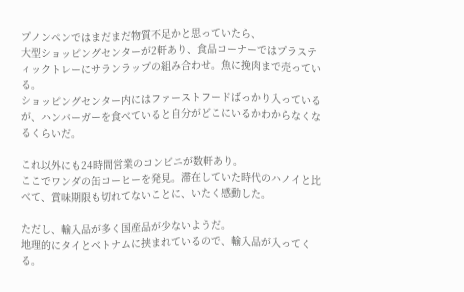プノンペンではまだまだ物質不足かと思っていたら、
大型ショッピングセンターが2軒あり、食品コーナーではプラスティックトレーにサランラップの組み合わせ。魚に挽肉まで売っている。
ショッピングセンター内にはファーストフードばっかり入っているが、ハンバーガーを食べていると自分がどこにいるかわからなくなるくらいだ。

これ以外にも24時間営業のコンビニが数軒あり。
ここでワンダの缶コーヒーを発見。滞在していた時代のハノイと比べて、賞味期限も切れてないことに、いたく感動した。

ただし、輸入品が多く国産品が少ないようだ。
地理的にタイとベトナムに挟まれているので、輸入品が入ってくる。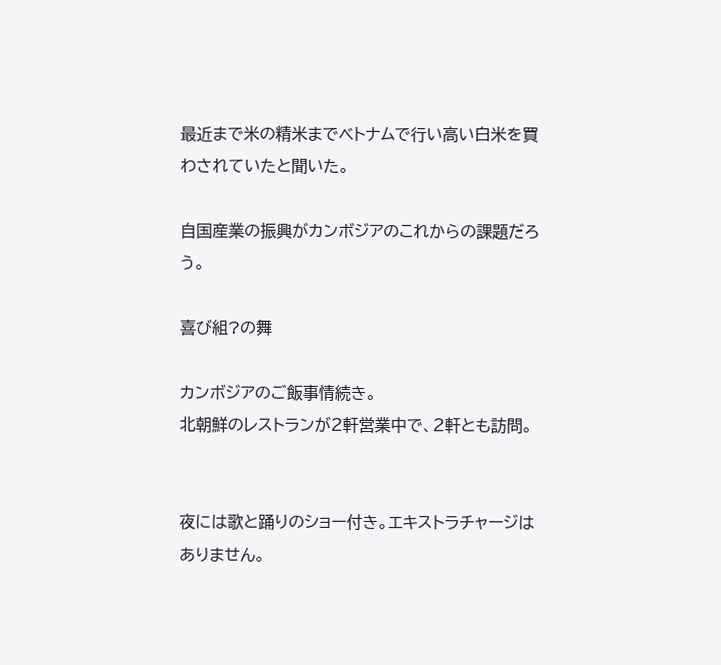最近まで米の精米までベトナムで行い高い白米を買わされていたと聞いた。

自国産業の振興がカンボジアのこれからの課題だろう。

喜び組?の舞

カンボジアのご飯事情続き。
北朝鮮のレストランが2軒営業中で、2軒とも訪問。


夜には歌と踊りのショー付き。エキストラチャージはありません。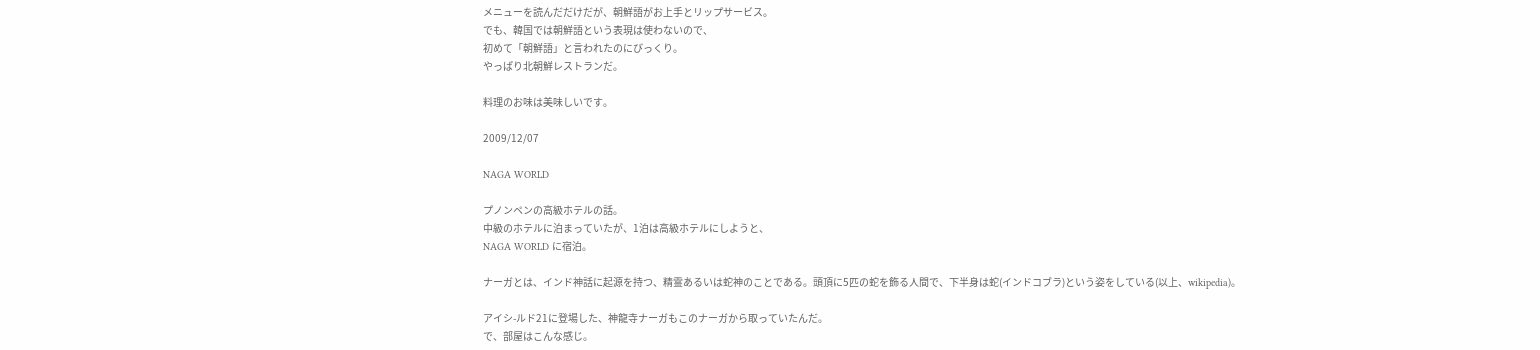メニューを読んだだけだが、朝鮮語がお上手とリップサービス。
でも、韓国では朝鮮語という表現は使わないので、
初めて「朝鮮語」と言われたのにびっくり。
やっぱり北朝鮮レストランだ。

料理のお味は美味しいです。

2009/12/07

NAGA WORLD

プノンペンの高級ホテルの話。
中級のホテルに泊まっていたが、1泊は高級ホテルにしようと、
NAGA WORLD に宿泊。

ナーガとは、インド神話に起源を持つ、精霊あるいは蛇神のことである。頭頂に5匹の蛇を飾る人間で、下半身は蛇(インドコブラ)という姿をしている(以上、wikipedia)。

アイシ-ルド21に登場した、神龍寺ナーガもこのナーガから取っていたんだ。
で、部屋はこんな感じ。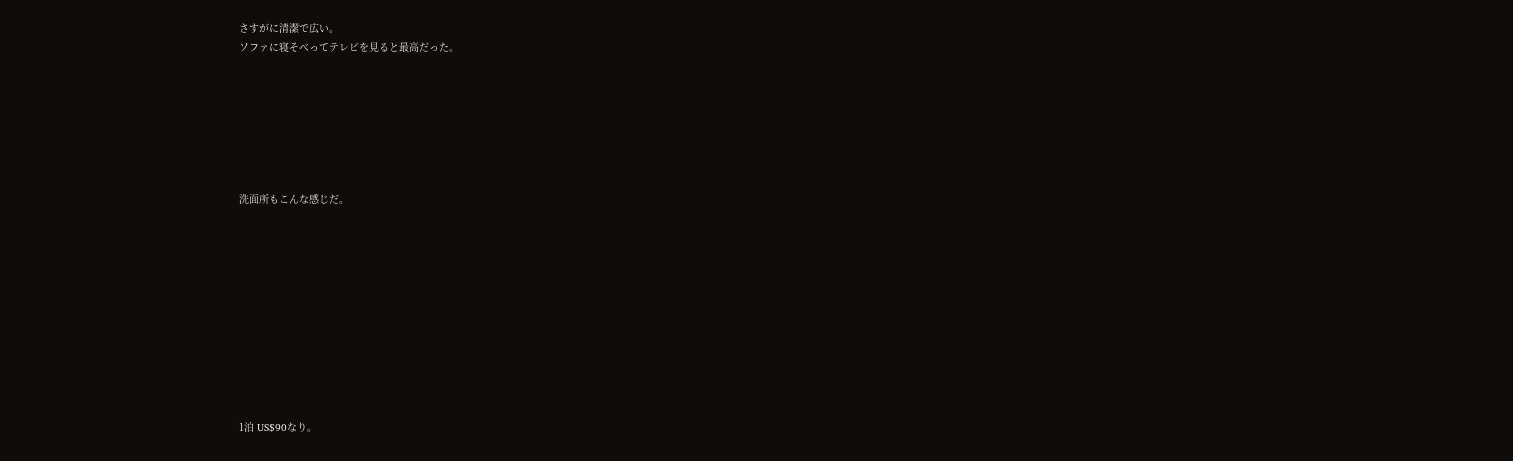さすがに清潔で広い。
ソファに寝そべってテレビを見ると最高だった。







洗面所もこんな感じだ。











1泊 US$90なり。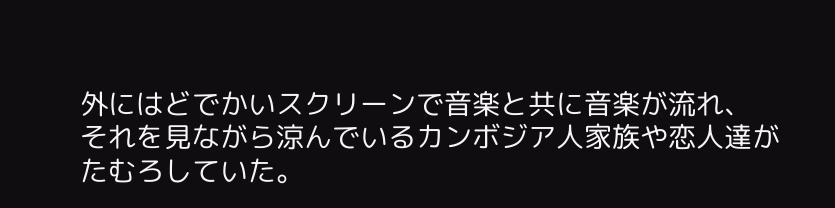外にはどでかいスクリーンで音楽と共に音楽が流れ、
それを見ながら涼んでいるカンボジア人家族や恋人達が
たむろしていた。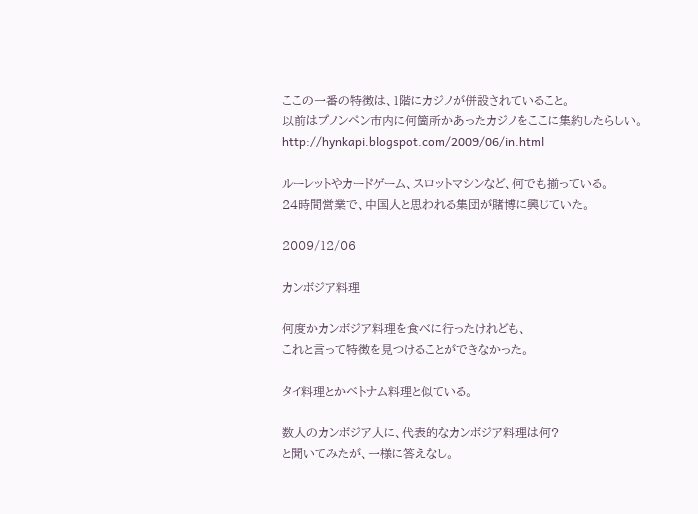ここの一番の特徴は、1階にカジノが併設されていること。
以前はプノンペン市内に何箇所かあったカジノをここに集約したらしい。
http://hynkapi.blogspot.com/2009/06/in.html

ルーレットやカードゲーム、スロットマシンなど、何でも揃っている。
24時間営業で、中国人と思われる集団が賭博に興じていた。

2009/12/06

カンボジア料理

何度かカンボジア料理を食べに行ったけれども、
これと言って特徴を見つけることができなかった。

タイ料理とかベトナム料理と似ている。

数人のカンボジア人に、代表的なカンボジア料理は何?
と聞いてみたが、一様に答えなし。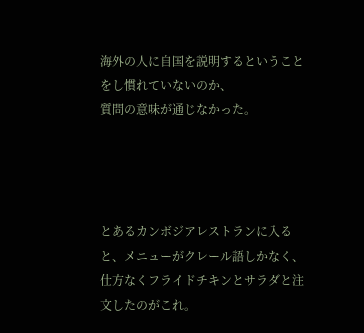海外の人に自国を説明するということをし慣れていないのか、
質問の意味が通じなかった。




とあるカンボジアレストランに入ると、メニューがクレール語しかなく、
仕方なくフライドチキンとサラダと注文したのがこれ。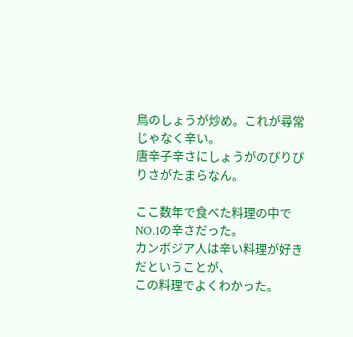鳥のしょうが炒め。これが尋常じゃなく辛い。
唐辛子辛さにしょうがのぴりぴりさがたまらなん。

ここ数年で食べた料理の中でNO.1の辛さだった。
カンボジア人は辛い料理が好きだということが、
この料理でよくわかった。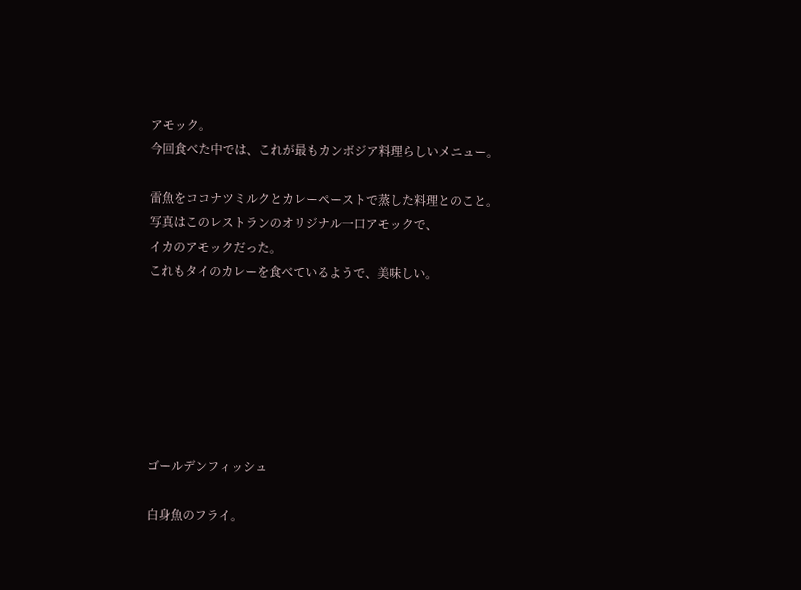アモック。
今回食べた中では、これが最もカンボジア料理らしいメニュー。

雷魚をココナツミルクとカレーペーストで蒸した料理とのこと。
写真はこのレストランのオリジナル一口アモックで、
イカのアモックだった。
これもタイのカレーを食べているようで、美味しい。







ゴールデンフィッシュ

白身魚のフライ。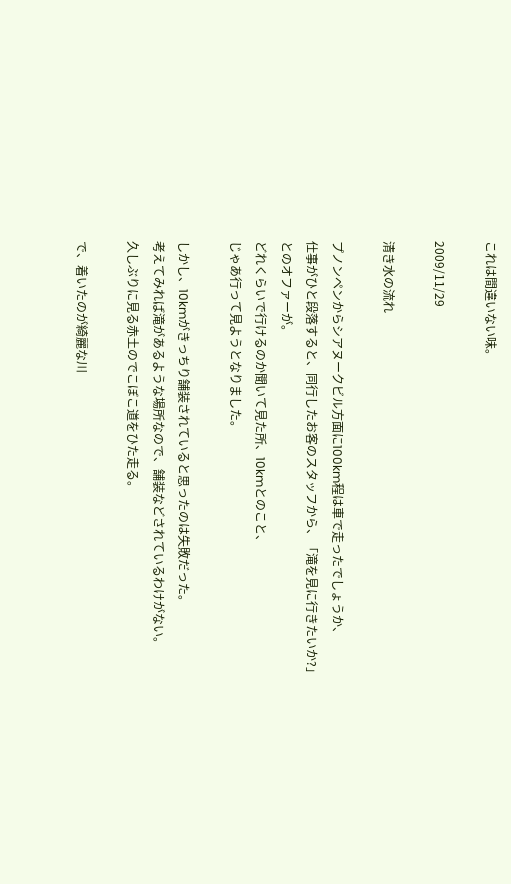これは間違いない味。

2009/11/29

清き水の流れ

プノンペンからシアヌークビル方面に100km程は車で走ったでしょうか、
仕事がひと段落すると、同行したお客のスタッフから、「滝を見に行きたいか?」
とのオファーが。
どれくらいで行けるのか聞いて見た所、10kmとのこと、
じゃあ行って見ようとなりました。

しかし、10kmがきっちり舗装されていると思ったのは失敗だった。
考えてみれば滝があるような場所なので、舗装などされているわけがない。
久しぶりに見る赤土のでこぼこ道をひた走る。

で、着いたのが綺麗な川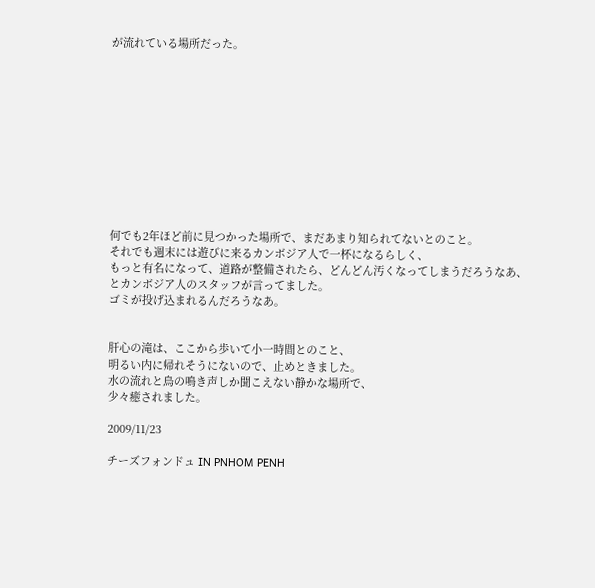が流れている場所だった。











何でも2年ほど前に見つかった場所で、まだあまり知られてないとのこと。
それでも週末には遊びに来るカンボジア人で一杯になるらしく、
もっと有名になって、道路が整備されたら、どんどん汚くなってしまうだろうなあ、
とカンボジア人のスタッフが言ってました。
ゴミが投げ込まれるんだろうなあ。


肝心の滝は、ここから歩いて小一時間とのこと、
明るい内に帰れそうにないので、止めときました。
水の流れと鳥の鳴き声しか聞こえない静かな場所で、
少々癒されました。

2009/11/23

チーズフォンドュ IN PNHOM PENH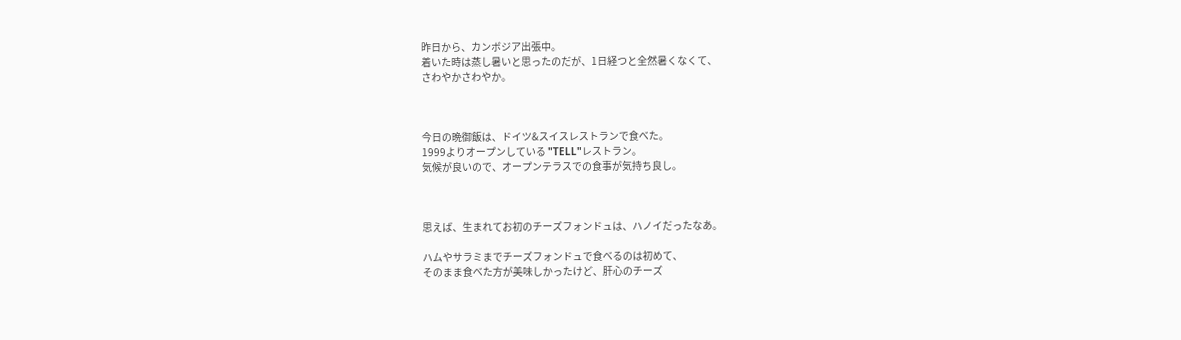昨日から、カンボジア出張中。
着いた時は蒸し暑いと思ったのだが、1日経つと全然暑くなくて、
さわやかさわやか。



今日の晩御飯は、ドイツ&スイスレストランで食べた。
1999よりオープンしている "TELL"レストラン。
気候が良いので、オープンテラスでの食事が気持ち良し。



思えば、生まれてお初のチーズフォンドュは、ハノイだったなあ。

ハムやサラミまでチーズフォンドュで食べるのは初めて、
そのまま食べた方が美味しかったけど、肝心のチーズ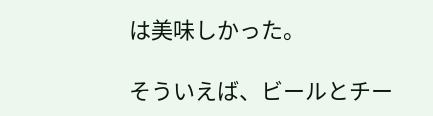は美味しかった。

そういえば、ビールとチー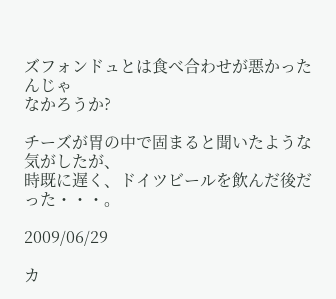ズフォンドュとは食べ合わせが悪かったんじゃ
なかろうか?

チーズが胃の中で固まると聞いたような気がしたが、
時既に遅く、ドイツビールを飲んだ後だった・・・。

2009/06/29

カ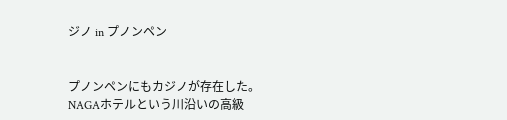ジノ in プノンペン


プノンペンにもカジノが存在した。
NAGAホテルという川沿いの高級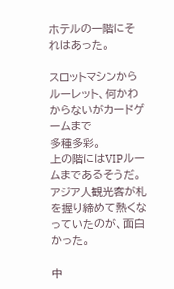ホテルの一階にそれはあった。

スロットマシンからルーレット、何かわからないがカードゲームまで
多種多彩。
上の階にはVIPルームまであるそうだ。
アジア人観光客が札を握り締めて熱くなっていたのが、面白かった。

中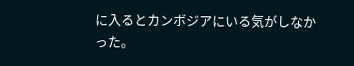に入るとカンボジアにいる気がしなかった。